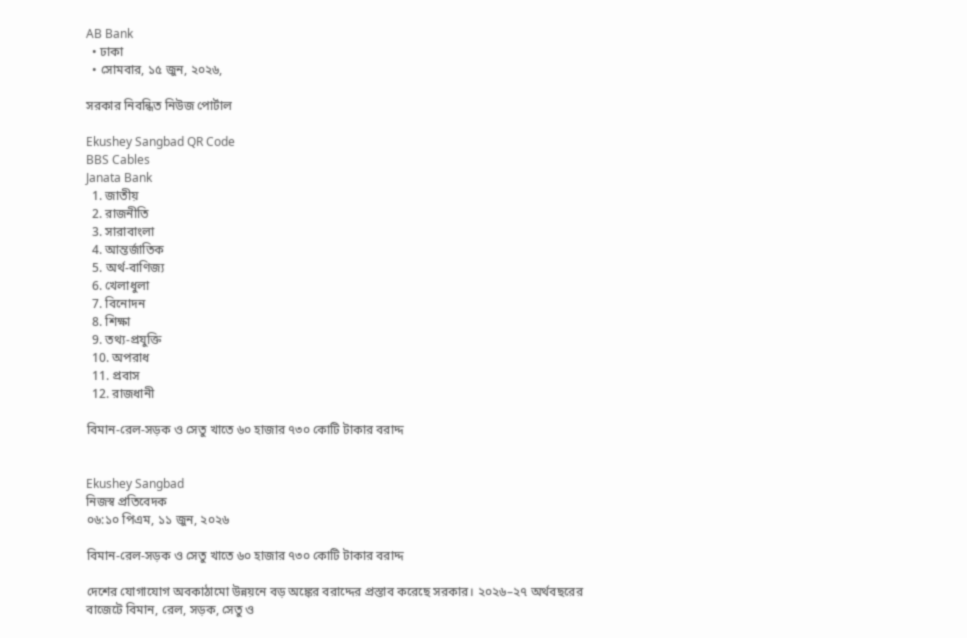AB Bank
  • ঢাকা
  • সোমবার, ১৫ জুন, ২০২৬,

সরকার নিবন্ধিত নিউজ পোর্টাল

Ekushey Sangbad QR Code
BBS Cables
Janata Bank
  1. জাতীয়
  2. রাজনীতি
  3. সারাবাংলা
  4. আন্তর্জাতিক
  5. অর্থ-বাণিজ্য
  6. খেলাধুলা
  7. বিনোদন
  8. শিক্ষা
  9. তথ্য-প্রযুক্তি
  10. অপরাধ
  11. প্রবাস
  12. রাজধানী

বিমান-রেল-সড়ক ও সেতু খাতে ৬০ হাজার ৭৩০ কোটি টাকার বরাদ্দ


Ekushey Sangbad
নিজস্ব প্রতিবেদক
০৬:১০ পিএম, ১১ জুন, ২০২৬

বিমান-রেল-সড়ক ও সেতু খাতে ৬০ হাজার ৭৩০ কোটি টাকার বরাদ্দ

দেশের যোগাযোগ অবকাঠামো উন্নয়নে বড় অঙ্কের বরাদ্দের প্রস্তাব করেছে সরকার। ২০২৬–২৭ অর্থবছরের বাজেটে বিমান, রেল, সড়ক, সেতু ও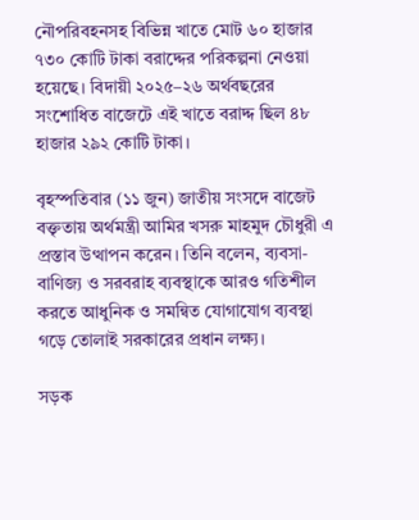নৌপরিবহনসহ বিভিন্ন খাতে মোট ৬০ হাজার ৭৩০ কোটি টাকা বরাদ্দের পরিকল্পনা নেওয়া হয়েছে। বিদায়ী ২০২৫–২৬ অর্থবছরের সংশোধিত বাজেটে এই খাতে বরাদ্দ ছিল ৪৮ হাজার ২৯২ কোটি টাকা।

বৃহস্পতিবার (১১ জুন) জাতীয় সংসদে বাজেট বক্তৃতায় অর্থমন্ত্রী আমির খসরু মাহমুদ চৌধুরী এ প্রস্তাব উত্থাপন করেন। তিনি বলেন, ব্যবসা-বাণিজ্য ও সরবরাহ ব্যবস্থাকে আরও গতিশীল করতে আধুনিক ও সমন্বিত যোগাযোগ ব্যবস্থা গড়ে তোলাই সরকারের প্রধান লক্ষ্য।

সড়ক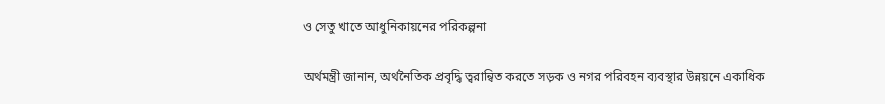ও সেতু খাতে আধুনিকায়নের পরিকল্পনা

অর্থমন্ত্রী জানান, অর্থনৈতিক প্রবৃদ্ধি ত্বরান্বিত করতে সড়ক ও নগর পরিবহন ব্যবস্থার উন্নয়নে একাধিক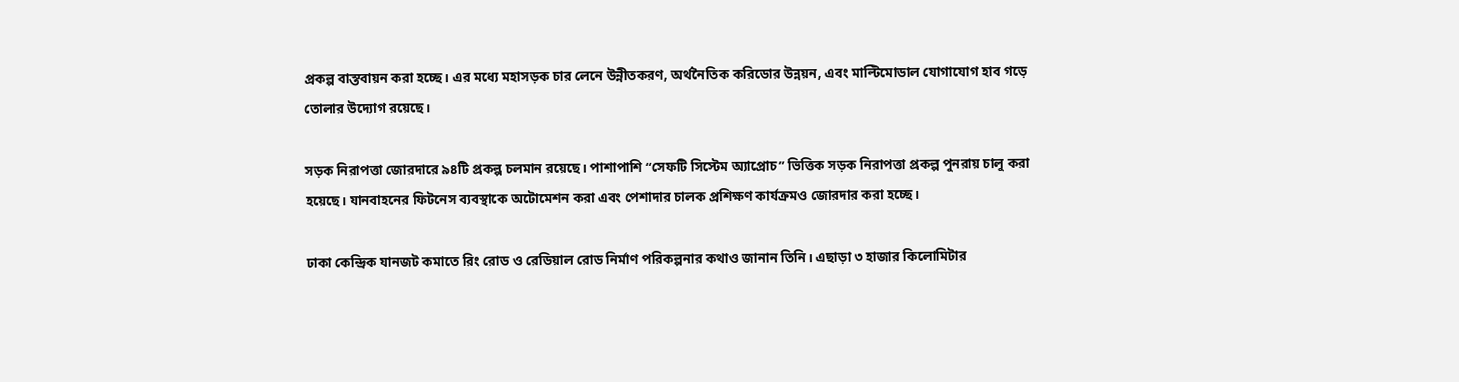প্রকল্প বাস্তবায়ন করা হচ্ছে। এর মধ্যে মহাসড়ক চার লেনে উন্নীতকরণ, অর্থনৈতিক করিডোর উন্নয়ন, এবং মাল্টিমোডাল যোগাযোগ হাব গড়ে তোলার উদ্যোগ রয়েছে।

সড়ক নিরাপত্তা জোরদারে ৯৪টি প্রকল্প চলমান রয়েছে। পাশাপাশি “সেফটি সিস্টেম অ্যাপ্রোচ” ভিত্তিক সড়ক নিরাপত্তা প্রকল্প পুনরায় চালু করা হয়েছে। যানবাহনের ফিটনেস ব্যবস্থাকে অটোমেশন করা এবং পেশাদার চালক প্রশিক্ষণ কার্যক্রমও জোরদার করা হচ্ছে।

ঢাকা কেন্দ্রিক যানজট কমাতে রিং রোড ও রেডিয়াল রোড নির্মাণ পরিকল্পনার কথাও জানান তিনি। এছাড়া ৩ হাজার কিলোমিটার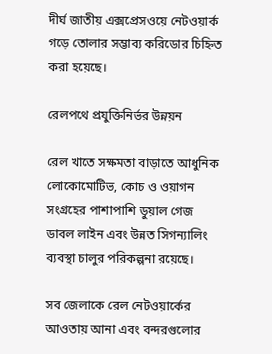দীর্ঘ জাতীয় এক্সপ্রেসওয়ে নেটওয়ার্ক গড়ে তোলার সম্ভাব্য করিডোর চিহ্নিত করা হয়েছে।

রেলপথে প্রযুক্তিনির্ভর উন্নয়ন

রেল খাতে সক্ষমতা বাড়াতে আধুনিক লোকোমোটিভ, কোচ ও ওয়াগন সংগ্রহের পাশাপাশি ডুয়াল গেজ ডাবল লাইন এবং উন্নত সিগন্যালিং ব্যবস্থা চালুর পরিকল্পনা রয়েছে।

সব জেলাকে রেল নেটওয়ার্কের আওতায় আনা এবং বন্দরগুলোর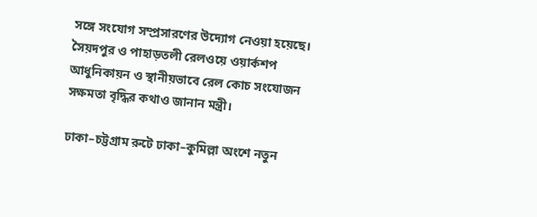সঙ্গে সংযোগ সম্প্রসারণের উদ্যোগ নেওয়া হয়েছে। সৈয়দপুর ও পাহাড়তলী রেলওয়ে ওয়ার্কশপ আধুনিকায়ন ও স্থানীয়ভাবে রেল কোচ সংযোজন সক্ষমতা বৃদ্ধির কথাও জানান মন্ত্রী।

ঢাকা–চট্টগ্রাম রুটে ঢাকা–কুমিল্লা অংশে নতুন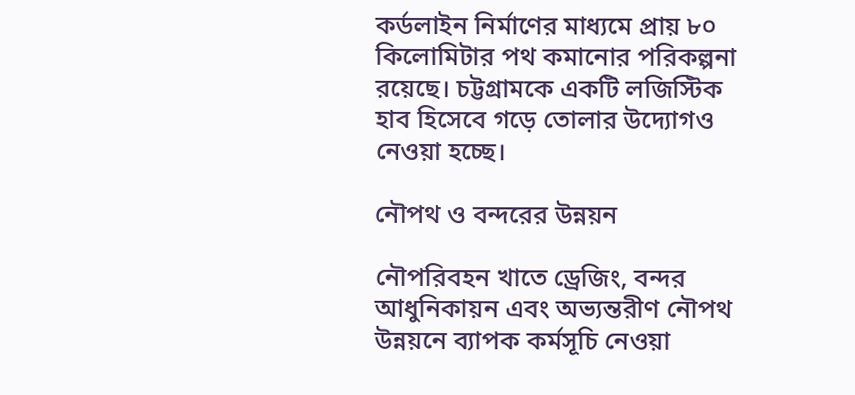কর্ডলাইন নির্মাণের মাধ্যমে প্রায় ৮০ কিলোমিটার পথ কমানোর পরিকল্পনা রয়েছে। চট্টগ্রামকে একটি লজিস্টিক হাব হিসেবে গড়ে তোলার উদ্যোগও নেওয়া হচ্ছে।

নৌপথ ও বন্দরের উন্নয়ন

নৌপরিবহন খাতে ড্রেজিং, বন্দর আধুনিকায়ন এবং অভ্যন্তরীণ নৌপথ উন্নয়নে ব্যাপক কর্মসূচি নেওয়া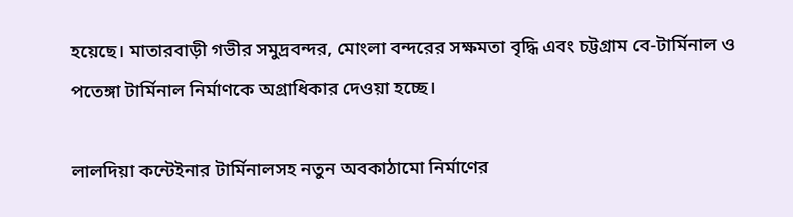হয়েছে। মাতারবাড়ী গভীর সমুদ্রবন্দর, মোংলা বন্দরের সক্ষমতা বৃদ্ধি এবং চট্টগ্রাম বে-টার্মিনাল ও পতেঙ্গা টার্মিনাল নির্মাণকে অগ্রাধিকার দেওয়া হচ্ছে।

লালদিয়া কন্টেইনার টার্মিনালসহ নতুন অবকাঠামো নির্মাণের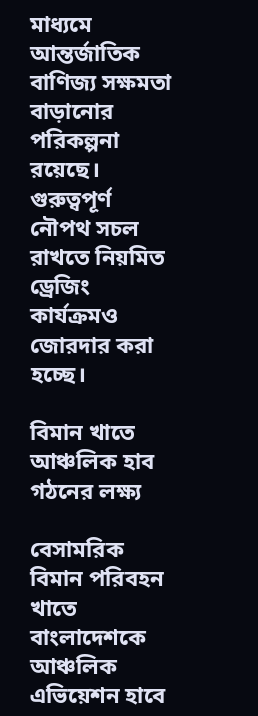মাধ্যমে আন্তর্জাতিক বাণিজ্য সক্ষমতা বাড়ানোর পরিকল্পনা রয়েছে। গুরুত্বপূর্ণ নৌপথ সচল রাখতে নিয়মিত ড্রেজিং কার্যক্রমও জোরদার করা হচ্ছে।

বিমান খাতে আঞ্চলিক হাব গঠনের লক্ষ্য

বেসামরিক বিমান পরিবহন খাতে বাংলাদেশকে আঞ্চলিক এভিয়েশন হাবে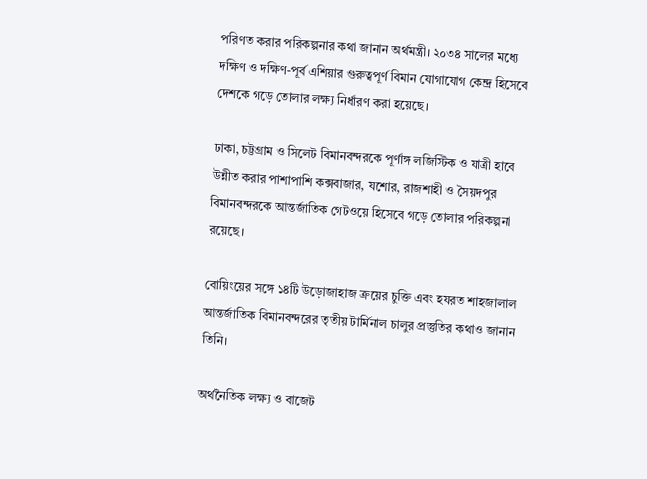পরিণত করার পরিকল্পনার কথা জানান অর্থমন্ত্রী। ২০৩৪ সালের মধ্যে দক্ষিণ ও দক্ষিণ-পূর্ব এশিয়ার গুরুত্বপূর্ণ বিমান যোগাযোগ কেন্দ্র হিসেবে দেশকে গড়ে তোলার লক্ষ্য নির্ধারণ করা হয়েছে।

ঢাকা, চট্টগ্রাম ও সিলেট বিমানবন্দরকে পূর্ণাঙ্গ লজিস্টিক ও যাত্রী হাবে উন্নীত করার পাশাপাশি কক্সবাজার, যশোর, রাজশাহী ও সৈয়দপুর বিমানবন্দরকে আন্তর্জাতিক গেটওয়ে হিসেবে গড়ে তোলার পরিকল্পনা রয়েছে।

বোয়িংয়ের সঙ্গে ১৪টি উড়োজাহাজ ক্রয়ের চুক্তি এবং হযরত শাহজালাল আন্তর্জাতিক বিমানবন্দরের তৃতীয় টার্মিনাল চালুর প্রস্তুতির কথাও জানান তিনি।

অর্থনৈতিক লক্ষ্য ও বাজেট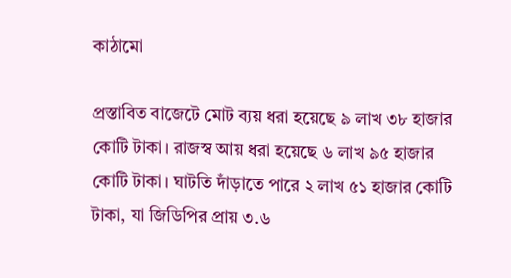কাঠামো

প্রস্তাবিত বাজেটে মোট ব্যয় ধরা হয়েছে ৯ লাখ ৩৮ হাজার কোটি টাকা। রাজস্ব আয় ধরা হয়েছে ৬ লাখ ৯৫ হাজার কোটি টাকা। ঘাটতি দাঁড়াতে পারে ২ লাখ ৫১ হাজার কোটি টাকা, যা জিডিপির প্রায় ৩.৬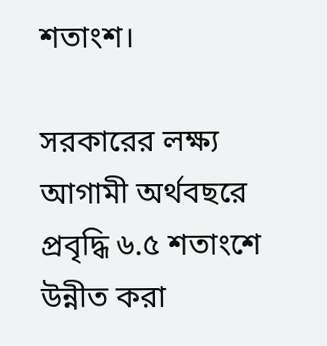শতাংশ।

সরকারের লক্ষ্য আগামী অর্থবছরে প্রবৃদ্ধি ৬.৫ শতাংশে উন্নীত করা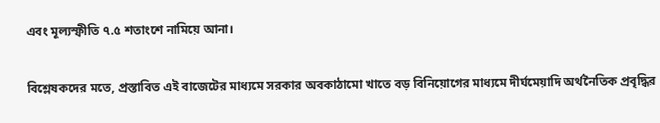এবং মূল্যস্ফীতি ৭.৫ শতাংশে নামিয়ে আনা।

বিশ্লেষকদের মতে, প্রস্তাবিত এই বাজেটের মাধ্যমে সরকার অবকাঠামো খাতে বড় বিনিয়োগের মাধ্যমে দীর্ঘমেয়াদি অর্থনৈতিক প্রবৃদ্ধির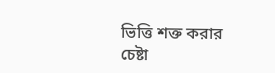ভিত্তি শক্ত করার চেষ্টা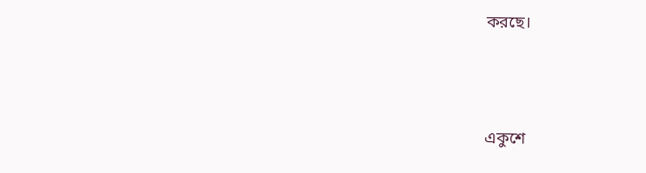করছে।



একুশে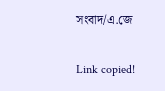সংবাদ/এ.জে

Link copied!